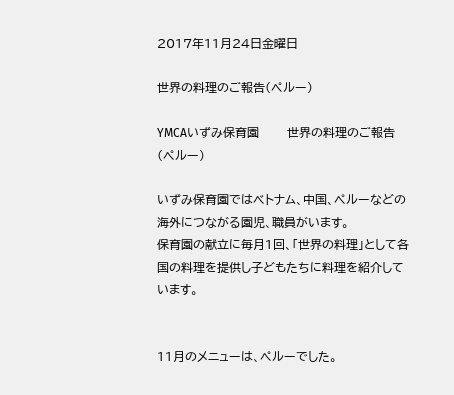2017年11月24日金曜日

世界の料理のご報告(ペルー)

YMCAいずみ保育園       世界の料理のご報告(ペルー)

いずみ保育園ではベトナム、中国、ペルーなどの海外につながる園児、職員がいます。
保育園の献立に毎月1回、「世界の料理」として各国の料理を提供し子どもたちに料理を紹介しています。


11月のメニューは、ペルーでした。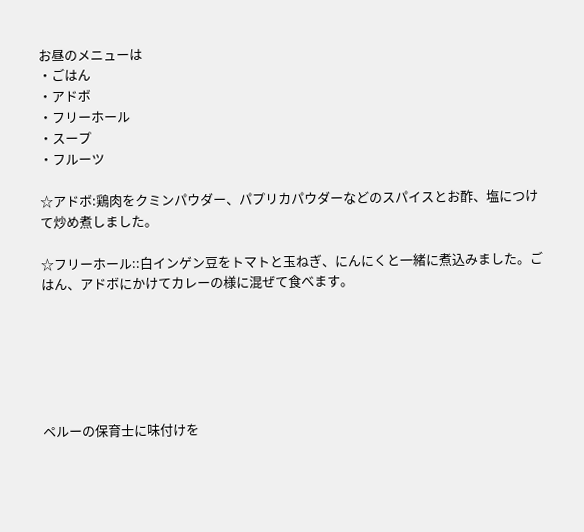お昼のメニューは
・ごはん
・アドボ
・フリーホール
・スープ
・フルーツ

☆アドボ:鶏肉をクミンパウダー、パプリカパウダーなどのスパイスとお酢、塩につけて炒め煮しました。

☆フリーホール::白インゲン豆をトマトと玉ねぎ、にんにくと一緒に煮込みました。ごはん、アドボにかけてカレーの様に混ぜて食べます。






ペルーの保育士に味付けを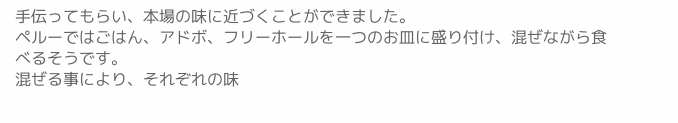手伝ってもらい、本場の味に近づくことができました。
ペルーではごはん、アドボ、フリーホールを一つのお皿に盛り付け、混ぜながら食べるそうです。
混ぜる事により、それぞれの味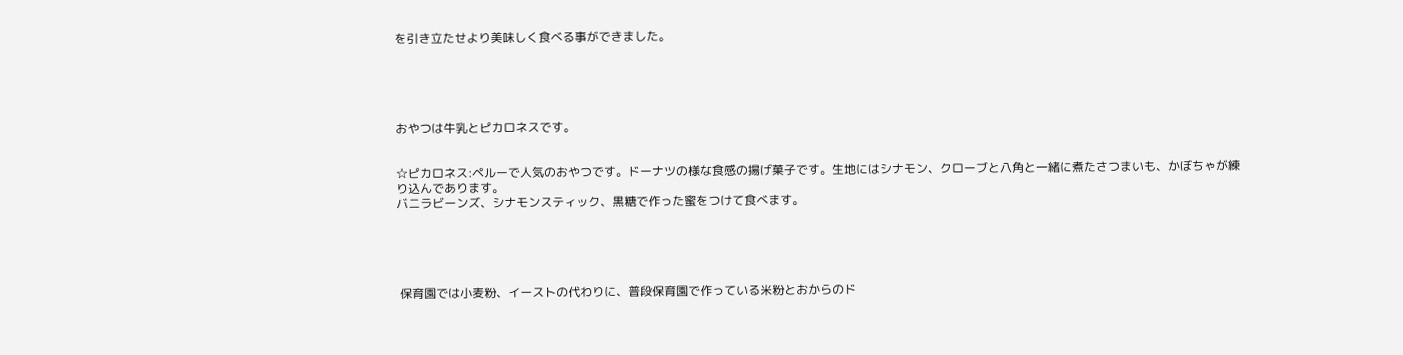を引き立たせより美味しく食べる事ができました。





おやつは牛乳とピカロネスです。


☆ピカロネス:ペルーで人気のおやつです。ドーナツの様な食感の揚げ菓子です。生地にはシナモン、クローブと八角と一緒に煮たさつまいも、かぼちゃが練り込んであります。
バニラビーンズ、シナモンスティック、黒糖で作った蜜をつけて食べます。





 保育園では小麦粉、イーストの代わりに、普段保育園で作っている米粉とおからのド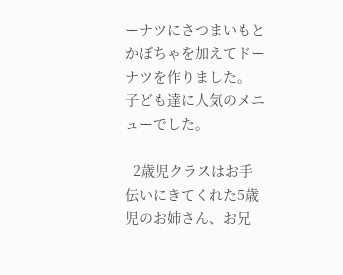ーナツにさつまいもとかぼちゃを加えてドーナツを作りました。
子ども達に人気のメニューでした。

  2歳児クラスはお手伝いにきてくれた5歳児のお姉さん、お兄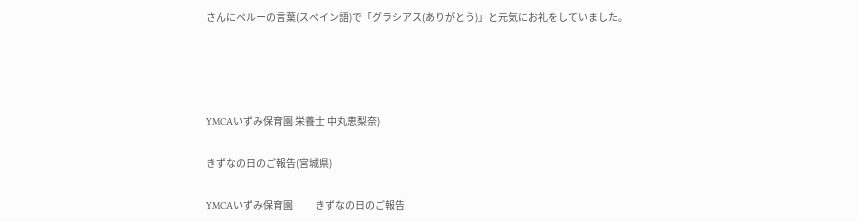さんにペルーの言葉(スペイン語)で「グラシアス(ありがとう)」と元気にお礼をしていました。




YMCAいずみ保育園 栄養士 中丸恵梨奈)

きずなの日のご報告(宮城県)

YMCAいずみ保育園           きずなの日のご報告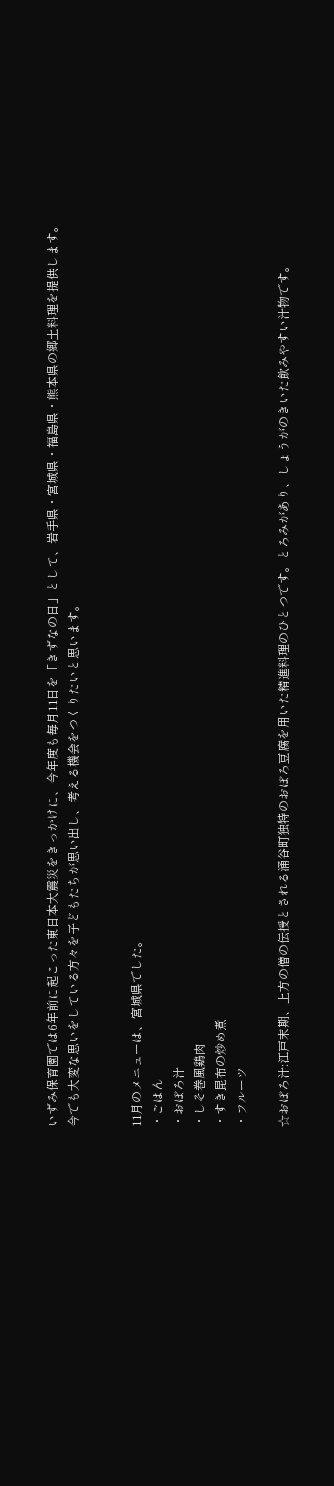いずみ保育園では6年前に起こった東日本大震災をきっかけに、今年度も毎月11日を「きずなの日」として、岩手県・宮城県・福島県・熊本県の郷土料理を提供します。
今でも大変な思いをしている方々を子どもたちが思い出し、考える機会をつくりたいと思います。


11月のメニューは、宮城県でした。
・ごはん
・おぼろ汁
・しそ巻風鶏肉
・すき昆布の炒め煮
・フルーツ

☆おぼろ汁:江戸末期、上方の僧の伝授とされる涌谷町独特のおぼろ豆腐を用いた精進料理のひとつです。とろみがあり、しょうがのきいた飲みやすい汁物です。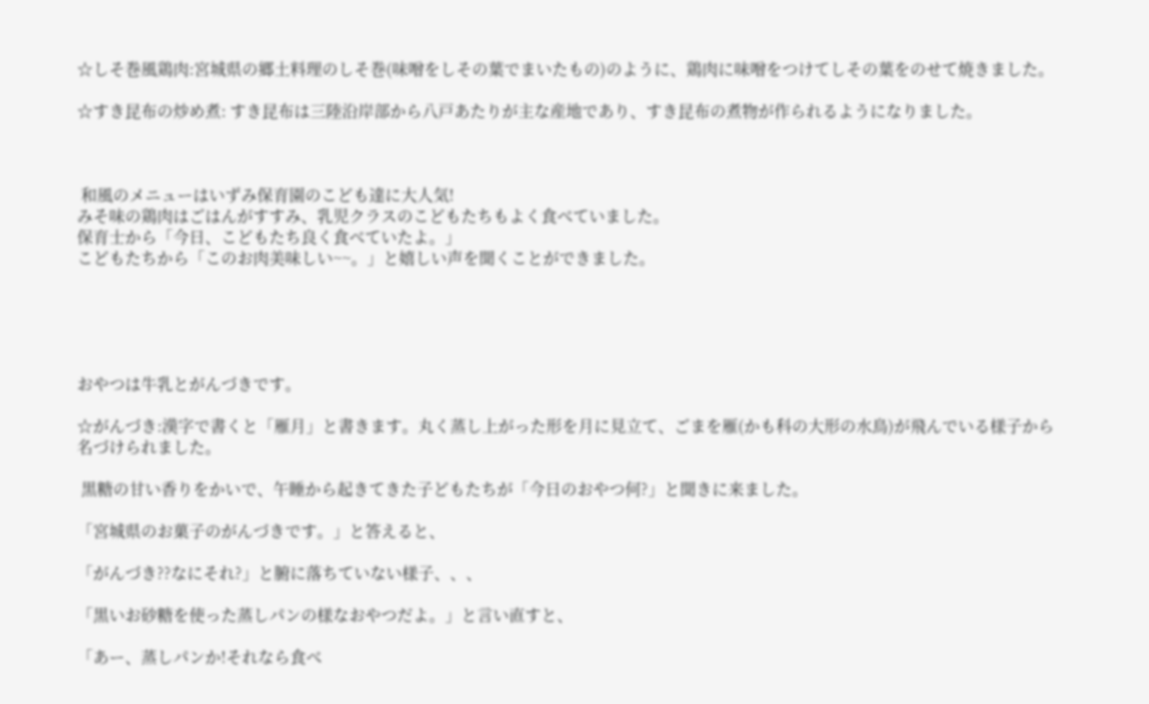☆しそ巻風鶏肉:宮城県の郷土料理のしそ巻(味噌をしその葉でまいたもの)のように、鶏肉に味噌をつけてしその葉をのせて焼きました。

☆すき昆布の炒め煮: すき昆布は三陸沿岸部から八戸あたりが主な産地であり、すき昆布の煮物が作られるようになりました。



 和風のメニューはいずみ保育園のこども達に大人気!
みそ味の鶏肉はごはんがすすみ、乳児クラスのこどもたちもよく食べていました。
保育士から「今日、こどもたち良く食べていたよ。」
こどもたちから「このお肉美味しい~~。」と嬉しい声を聞くことができました。





おやつは牛乳とがんづきです。

☆がんづき:漢字で書くと「雁月」と書きます。丸く蒸し上がった形を月に見立て、ごまを雁(かも科の大形の水鳥)が飛んでいる様子から名づけられました。

 黒糖の甘い香りをかいで、午睡から起きてきた子どもたちが「今日のおやつ何?」と聞きに来ました。

「宮城県のお菓子のがんづきです。」と答えると、

「がんづき??なにそれ?」と腑に落ちていない様子、、、

「黒いお砂糖を使った蒸しパンの様なおやつだよ。」と言い直すと、

「あー、蒸しパンか!それなら食べ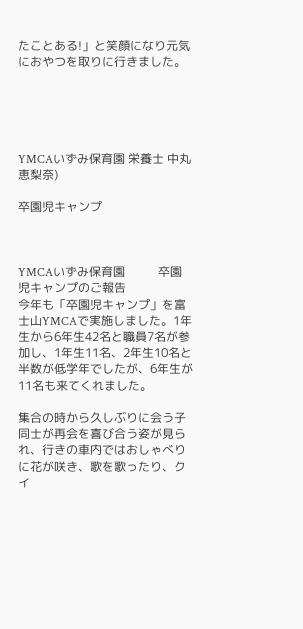たことある!」と笑顔になり元気におやつを取りに行きました。





YMCAいずみ保育園 栄養士 中丸恵梨奈)

卒園児キャンプ



YMCAいずみ保育園           卒園児キャンプのご報告
今年も「卒園児キャンプ」を富士山YMCAで実施しました。1年生から6年生42名と職員7名が参加し、1年生11名、2年生10名と半数が低学年でしたが、6年生が11名も来てくれました。

集合の時から久しぶりに会う子同士が再会を喜び合う姿が見られ、行きの車内ではおしゃべりに花が咲き、歌を歌ったり、クイ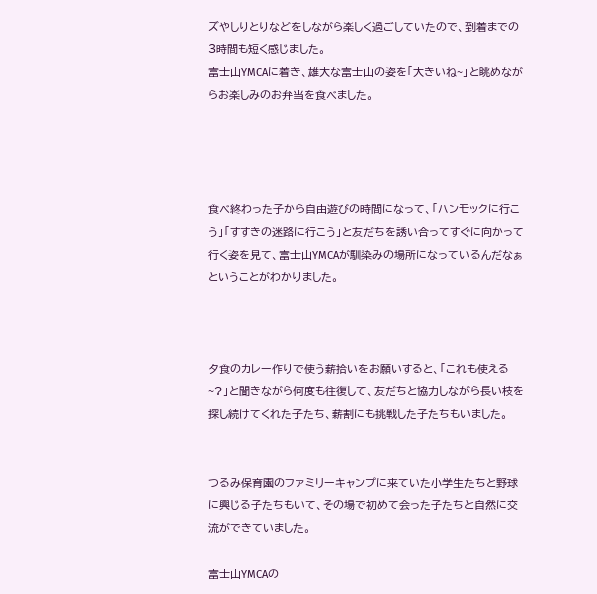ズやしりとりなどをしながら楽しく過ごしていたので、到着までの3時間も短く感じました。
富士山YMCAに着き、雄大な富士山の姿を「大きいね~」と眺めながらお楽しみのお弁当を食べました。




食べ終わった子から自由遊びの時間になって、「ハンモックに行こう」「すすきの迷路に行こう」と友だちを誘い合ってすぐに向かって行く姿を見て、富士山YMCAが馴染みの場所になっているんだなぁということがわかりました。



夕食のカレー作りで使う薪拾いをお願いすると、「これも使える~?」と聞きながら何度も往復して、友だちと協力しながら長い枝を探し続けてくれた子たち、薪割にも挑戦した子たちもいました。


つるみ保育園のファミリーキャンプに来ていた小学生たちと野球に興じる子たちもいて、その場で初めて会った子たちと自然に交流ができていました。

富士山YMCAの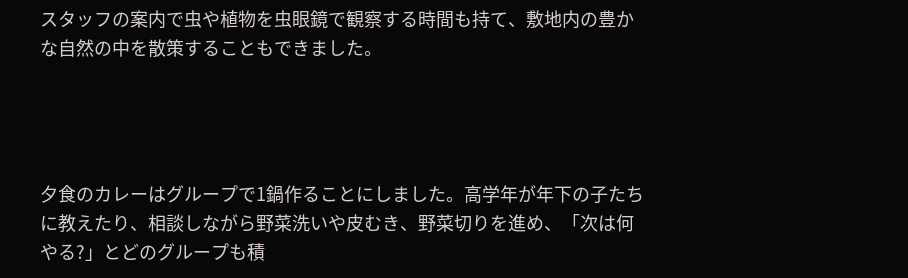スタッフの案内で虫や植物を虫眼鏡で観察する時間も持て、敷地内の豊かな自然の中を散策することもできました。




夕食のカレーはグループで1鍋作ることにしました。高学年が年下の子たちに教えたり、相談しながら野菜洗いや皮むき、野菜切りを進め、「次は何やる?」とどのグループも積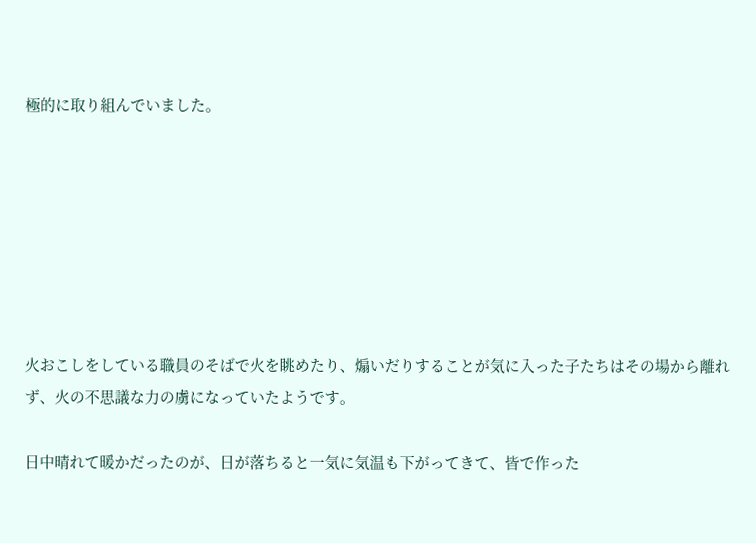極的に取り組んでいました。







火おこしをしている職員のそばで火を眺めたり、煽いだりすることが気に入った子たちはその場から離れず、火の不思議な力の虜になっていたようです。

日中晴れて暖かだったのが、日が落ちると一気に気温も下がってきて、皆で作った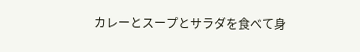カレーとスープとサラダを食べて身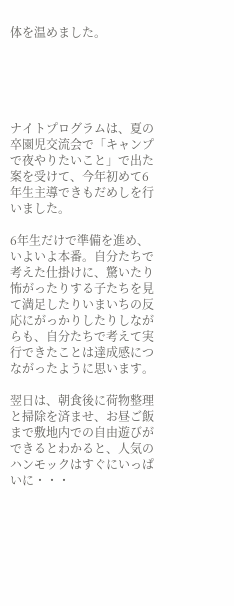体を温めました。





ナイトプログラムは、夏の卒園児交流会で「キャンプで夜やりたいこと」で出た案を受けて、今年初めて6年生主導できもだめしを行いました。

6年生だけで準備を進め、いよいよ本番。自分たちで考えた仕掛けに、驚いたり怖がったりする子たちを見て満足したりいまいちの反応にがっかりしたりしながらも、自分たちで考えて実行できたことは達成感につながったように思います。

翌日は、朝食後に荷物整理と掃除を済ませ、お昼ご飯まで敷地内での自由遊びができるとわかると、人気のハンモックはすぐにいっぱいに・・・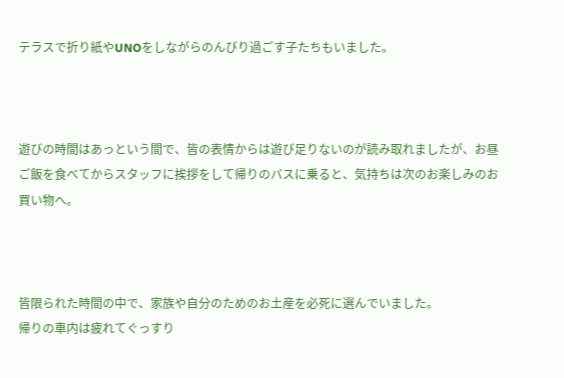テラスで折り紙やUNOをしながらのんびり過ごす子たちもいました。



遊びの時間はあっという間で、皆の表情からは遊び足りないのが読み取れましたが、お昼ご飯を食べてからスタッフに挨拶をして帰りのバスに乗ると、気持ちは次のお楽しみのお買い物へ。



皆限られた時間の中で、家族や自分のためのお土産を必死に選んでいました。
帰りの車内は疲れてぐっすり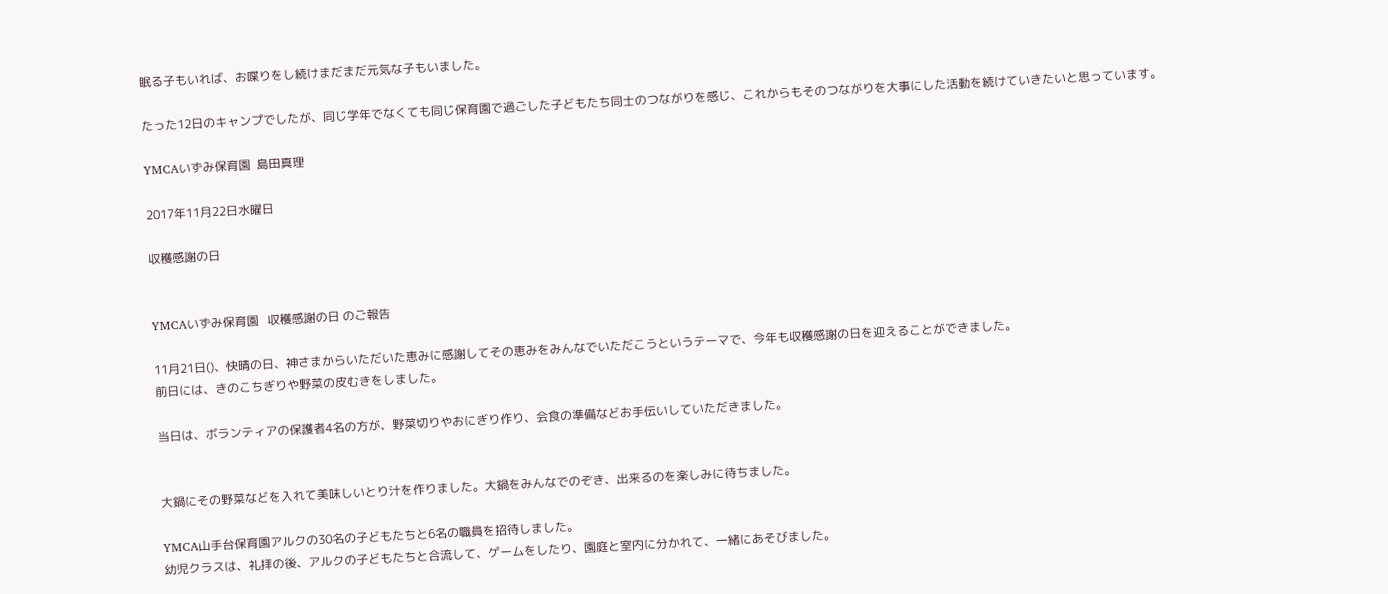眠る子もいれば、お喋りをし続けまだまだ元気な子もいました。

たった12日のキャンプでしたが、同じ学年でなくても同じ保育園で過ごした子どもたち同士のつながりを感じ、これからもそのつながりを大事にした活動を続けていきたいと思っています。

YMCAいずみ保育園  島田真理

2017年11月22日水曜日

収穫感謝の日


YMCAいずみ保育園   収穫感謝の日 のご報告

11月21日()、快晴の日、神さまからいただいた恵みに感謝してその恵みをみんなでいただこうというテーマで、今年も収穫感謝の日を迎えることができました。
前日には、きのこちぎりや野菜の皮むきをしました。

当日は、ボランティアの保護者4名の方が、野菜切りやおにぎり作り、会食の準備などお手伝いしていただきました。


大鍋にその野菜などを入れて美味しいとり汁を作りました。大鍋をみんなでのぞき、出来るのを楽しみに待ちました。

YMCA山手台保育園アルクの30名の子どもたちと6名の職員を招待しました。
幼児クラスは、礼拝の後、アルクの子どもたちと合流して、ゲームをしたり、園庭と室内に分かれて、一緒にあそびました。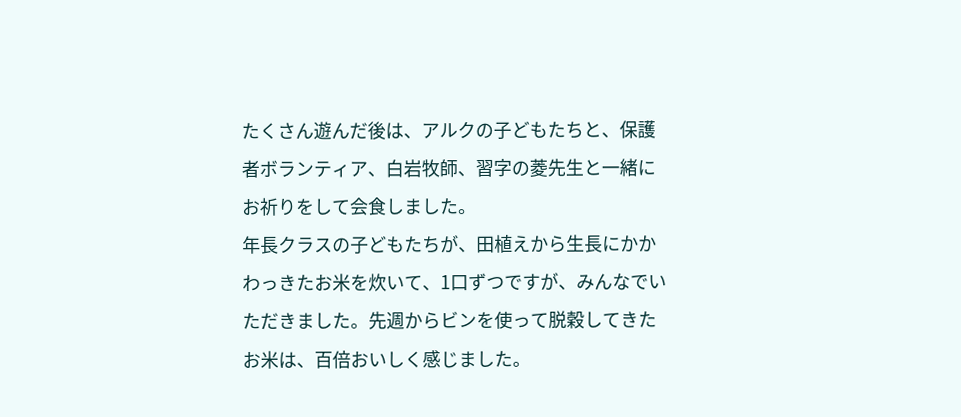たくさん遊んだ後は、アルクの子どもたちと、保護者ボランティア、白岩牧師、習字の菱先生と一緒にお祈りをして会食しました。
年長クラスの子どもたちが、田植えから生長にかかわっきたお米を炊いて、1口ずつですが、みんなでいただきました。先週からビンを使って脱穀してきたお米は、百倍おいしく感じました。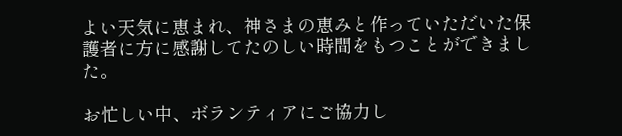よい天気に恵まれ、神さまの恵みと作っていただいた保護者に方に感謝してたのしい時間をもつことができました。

お忙しい中、ボランティアにご協力し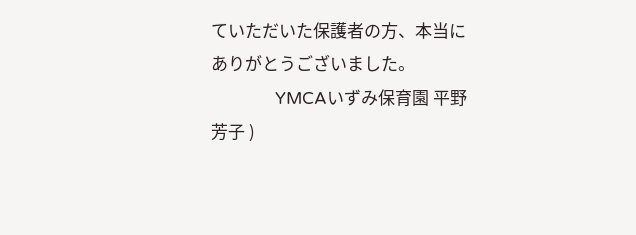ていただいた保護者の方、本当にありがとうございました。
                YMCAいずみ保育園 平野 芳子 )